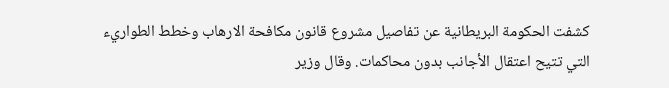كشفت الحكومة البريطانية عن تفاصيل مشروع قانون مكافحة الارهاب وخطط الطواريء التي تتيح اعتقال الأجانب بدون محاكمات. وقال وزير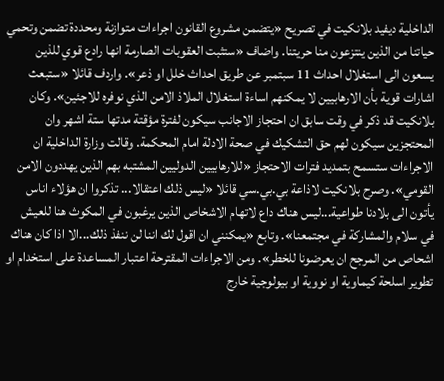الداخلية ديفيد بلانكيت في تصريح «يتضمن مشروع القانون اجراءات متوازنة ومحددة تضمن وتحمي حياتنا من الذين ينتزعون منا حريتنا. واضاف «ستثبت العقوبات الصارمة انها رادع قوي للذين يسعون الى استغلال احداث 11 سبتمبر عن طريق احداث خلل او ذعر». واردف قائلا «ستبعث اشارات قوية بأن الارهابيين لا يمكنهم اساءة استغلال الملاذ الامن الذي نوفره للاجئين». وكان بلانكيت قد ذكر في وقت سابق ان احتجاز الاجانب سيكون لفترة مؤقتة مدتها ستة اشهر وان المحتجزين سيكون لهم حق التشكيك في صحة الادلة امام المحكمة. وقالت وزارة الداخلية ان الاجراءات ستسمح بتمديد فترات الاحتجاز «للارهابيين الدوليين المشتبه بهم الذين يهددون الامن القومي». وصرح بلانكيت لاذاعة بي.بي.سي قائلا «ليس ذلك اعتقالا... تذكروا ان هؤلاء اناس يأتون الى بلادنا طواعية...ليس هناك داع لاتهام الاشخاص الذين يرغبون في المكوث هنا للعيش في سلام والمشاركة في مجتمعنا». وتابع «يمكنني ان اقول لك اننا لن ننفذ ذلك...الا اذا كان هناك اشحاص من المرجح ان يعرضونا للخطر». ومن الاجراءات المقترحة اعتبار المساعدة على استخدام او تطوير اسلحة كيماوية او نووية او بيولوجية خارج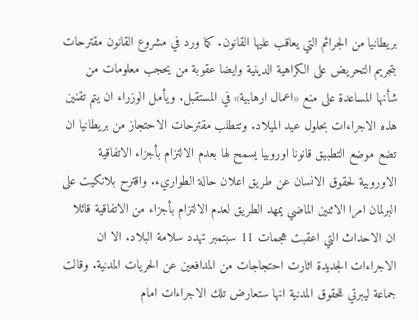بريطانيا من الجرائم التي يعاقب عليها القانون. كما ورد في مشروع القانون مقترحات بتجريم التحريض على الكراهية الدينية وايضا عقوبة من يحجب معلومات من شأنها المساعدة على منع «اعمال ارهابية» في المستقبل. ويأمل الوزراء ان يتم تقنين هذه الاجراءات بحلول عيد الميلاد. وتتطلب مقترحات الاحتجاز من بريطانيا ان تضع موضع التطبيق قانونا اوروبيا يسمح لها بعدم الالتزام بأجزاء الاتفاقية الاوروبية لحقوق الانسان عن طريق اعلان حالة الطواريء. واقترح بلانكيت على البرلمان امرا الاثنين الماضي يمهد الطريق لعدم الالتزام بأجزاء من الاتفاقية قائلا ان الاحداث التي اعقبت هجمات 11 سبتمبر تهدد سلامة البلاد. الا ان الاجراءات الجديدة اثارت احتجاجات من المدافعين عن الحريات المدنية. وقالت جماعة ليبرتي للحقوق المدنية انها ستعارض تلك الاجراءات امام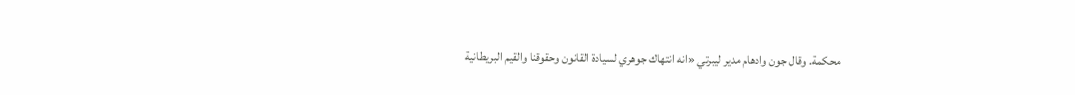محكمة. وقال جون وادهام مدير ليبرتي «انه انتهاك جوهري لسيادة القانون وحقوقنا والقيم البريطانية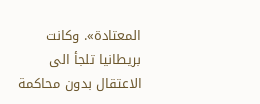المعتادة». وكانت بريطانيا تلجأ الى الاعتقال بدون محاكمة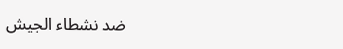ضد نشطاء الجيش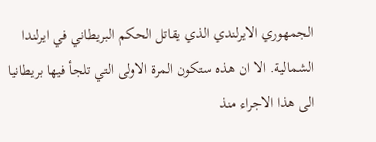الجمهوري الايرلندي الذي يقاتل الحكم البريطاني في ايرلندا الشمالية. الا ان هذه ستكون المرة الاولى التي تلجأ فيها بريطانيا الى هذا الاجراء منذ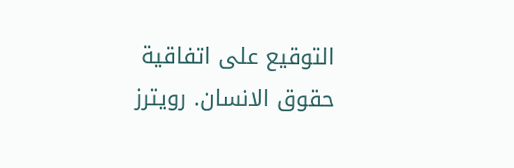التوقيع على اتفاقية حقوق الانسان. رويترز